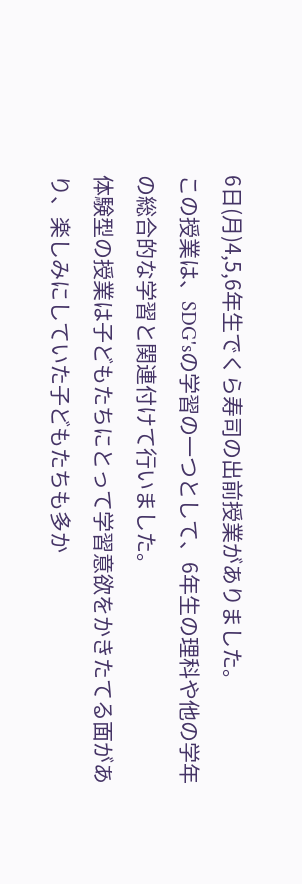6日(月)4,5,6年生でくら寿司の出前授業がありました。
この授業は、SDG'sの学習の一つとして、6年生の理科や他の学年の総合的な学習と関連付けて行いました。
体験型の授業は子どもたちにとって学習意欲をかきたてる面があり、楽しみにしていた子どもたちも多か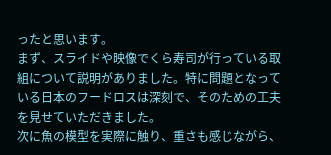ったと思います。
まず、スライドや映像でくら寿司が行っている取組について説明がありました。特に問題となっている日本のフードロスは深刻で、そのための工夫を見せていただきました。
次に魚の模型を実際に触り、重さも感じながら、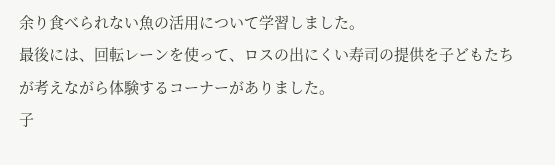余り食べられない魚の活用について学習しました。
最後には、回転レーンを使って、ロスの出にくい寿司の提供を子どもたちが考えながら体験するコーナーがありました。
子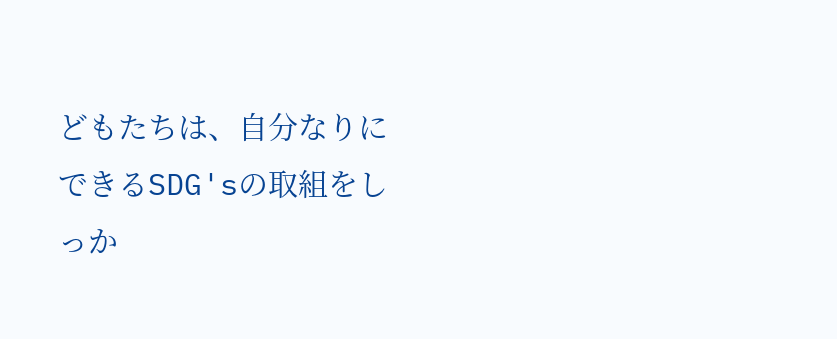どもたちは、自分なりにできるSDG'sの取組をしっか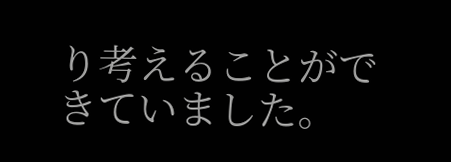り考えることができていました。